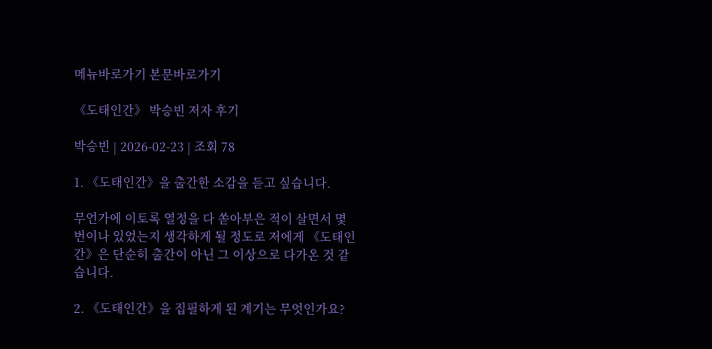메뉴바로가기 본문바로가기

《도태인간》 박승빈 저자 후기

박승빈 | 2026-02-23 | 조회 78

1. 《도태인간》을 출간한 소감을 듣고 싶습니다.

무언가에 이토록 열정을 다 쏟아부은 적이 살면서 몇 번이나 있었는지 생각하게 될 정도로 저에게 《도태인간》은 단순히 출간이 아닌 그 이상으로 다가온 것 같습니다.

2. 《도태인간》을 집필하게 된 계기는 무엇인가요?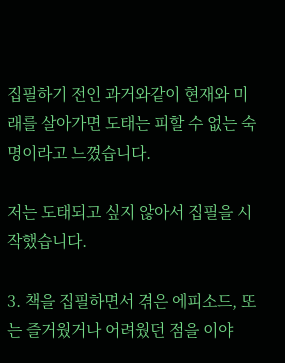집필하기 전인 과거와같이 현재와 미래를 살아가면 도태는 피할 수 없는 숙명이라고 느꼈습니다.

저는 도태되고 싶지 않아서 집필을 시작했습니다.

3. 책을 집필하면서 겪은 에피소드, 또는 즐거웠거나 어려웠던 점을 이야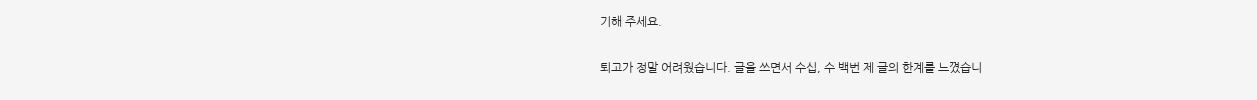기해 주세요.

퇴고가 정말 어려웠습니다. 글을 쓰면서 수십, 수 백번 제 글의 한계를 느꼈습니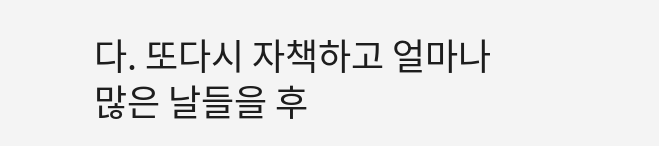다. 또다시 자책하고 얼마나 많은 날들을 후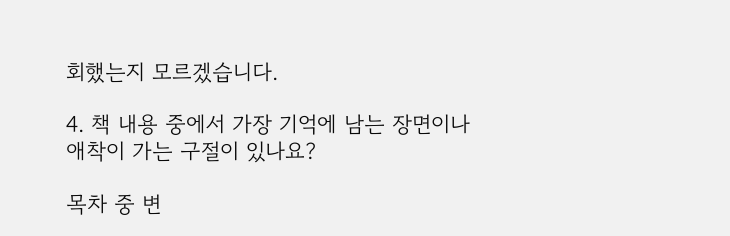회했는지 모르겠습니다.

4. 책 내용 중에서 가장 기억에 남는 장면이나 애착이 가는 구절이 있나요?

목차 중 변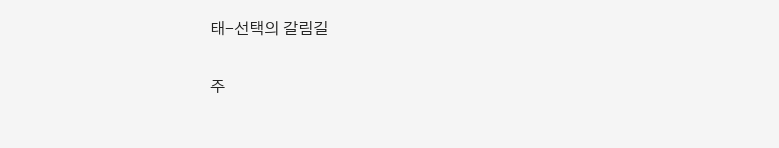태-선택의 갈림길

주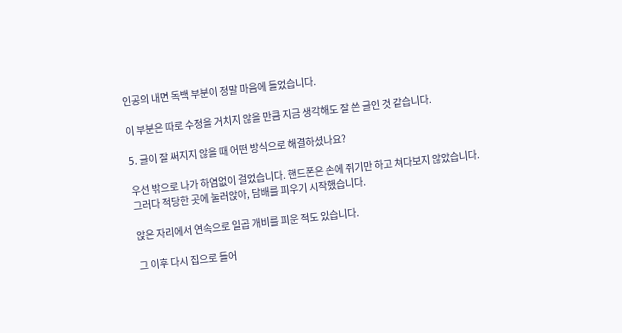인공의 내면 독백 부분이 정말 마음에 들었습니다.

이 부분은 따로 수정을 거치지 않을 만큼 지금 생각해도 잘 쓴 글인 것 같습니다.

5. 글이 잘 써지지 않을 때 어떤 방식으로 해결하셨나요?

우선 밖으로 나가 하염없이 걸었습니다. 핸드폰은 손에 쥐기만 하고 쳐다보지 않았습니다. 그러다 적당한 곳에 눌러앉아, 담배를 피우기 시작했습니다.

앉은 자리에서 연속으로 일곱 개비를 피운 적도 있습니다.

그 이후 다시 집으로 들어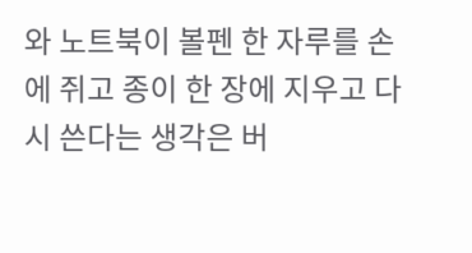와 노트북이 볼펜 한 자루를 손에 쥐고 종이 한 장에 지우고 다시 쓴다는 생각은 버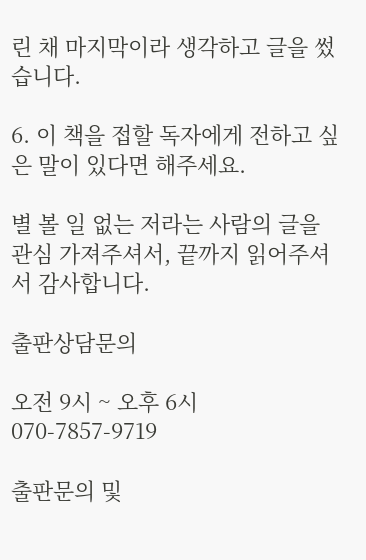린 채 마지막이라 생각하고 글을 썼습니다.

6. 이 책을 접할 독자에게 전하고 싶은 말이 있다면 해주세요.

별 볼 일 없는 저라는 사람의 글을 관심 가져주셔서, 끝까지 읽어주셔서 감사합니다.

출판상담문의

오전 9시 ~ 오후 6시
070-7857-9719

출판문의 및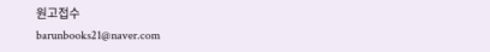원고접수
barunbooks21@naver.com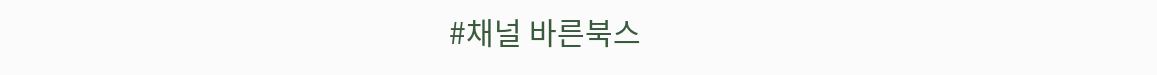#채널 바른북스